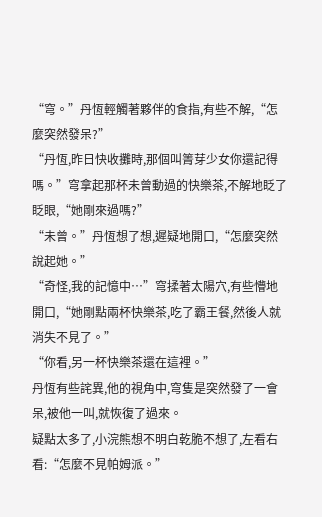“穹。”丹恆輕觸著夥伴的食指,有些不解,“怎麼突然發呆?”
“丹恆,昨日快收攤時,那個叫箐芽少女你還記得嗎。”穹拿起那杯未曾動過的快樂茶,不解地眨了眨眼,“她剛來過嗎?”
“未曾。”丹恆想了想,遲疑地開口,“怎麼突然說起她。”
“奇怪,我的記憶中…”穹揉著太陽穴,有些懵地開口,“她剛點兩杯快樂茶,吃了霸王餐,然後人就消失不見了。”
“你看,另一杯快樂茶還在這裡。”
丹恆有些詫異,他的視角中,穹隻是突然發了一會呆,被他一叫,就恢復了過來。
疑點太多了,小浣熊想不明白乾脆不想了,左看右看:“怎麼不見帕姆派。”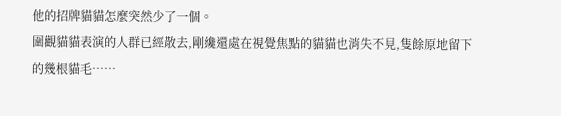他的招牌貓貓怎麼突然少了一個。
圍觀貓貓表演的人群已經散去,剛纔還處在視覺焦點的貓貓也消失不見,隻餘原地留下的幾根貓毛……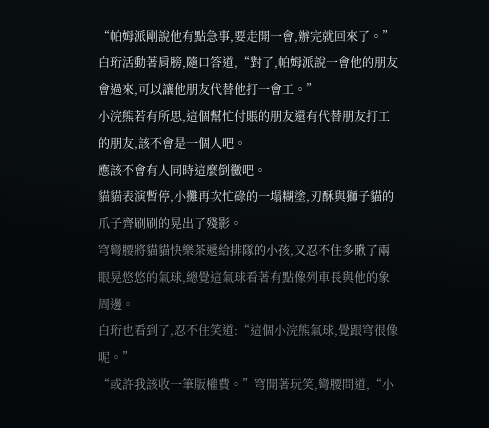“帕姆派剛說他有點急事,要走開一會,辦完就回來了。”白珩活動著肩膀,隨口答道,“對了,帕姆派說一會他的朋友會過來,可以讓他朋友代替他打一會工。”
小浣熊若有所思,這個幫忙付賬的朋友還有代替朋友打工的朋友,該不會是一個人吧。
應該不會有人同時這麼倒黴吧。
貓貓表演暫停,小攤再次忙碌的一塌糊塗,刃酥與獅子貓的爪子齊刷刷的晃出了殘影。
穹彎腰將貓貓快樂茶遞給排隊的小孩,又忍不住多瞅了兩眼晃悠悠的氣球,總覺這氣球看著有點像列車長與他的象周邊。
白珩也看到了,忍不住笑道:“這個小浣熊氣球,覺跟穹很像呢。”
“或許我該收一筆版權費。”穹開著玩笑,彎腰問道,“小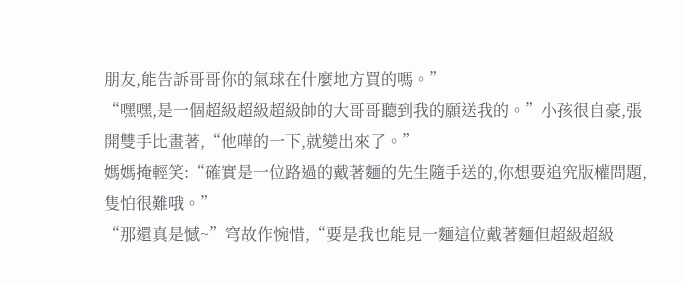朋友,能告訴哥哥你的氣球在什麼地方買的嗎。”
“嘿嘿,是一個超級超級超級帥的大哥哥聽到我的願送我的。”小孩很自豪,張開雙手比畫著,“他嘩的一下,就變出來了。”
媽媽掩輕笑:“確實是一位路過的戴著麵的先生隨手送的,你想要追究版權問題,隻怕很難哦。”
“那還真是憾~”穹故作惋惜,“要是我也能見一麵這位戴著麵但超級超級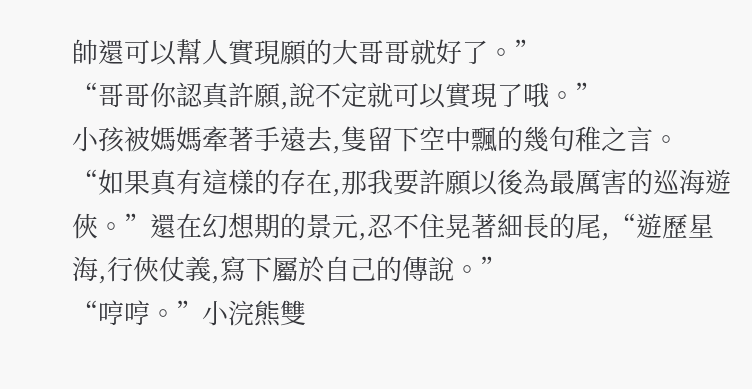帥還可以幫人實現願的大哥哥就好了。”
“哥哥你認真許願,說不定就可以實現了哦。”
小孩被媽媽牽著手遠去,隻留下空中飄的幾句稚之言。
“如果真有這樣的存在,那我要許願以後為最厲害的巡海遊俠。”還在幻想期的景元,忍不住晃著細長的尾,“遊歷星海,行俠仗義,寫下屬於自己的傳說。”
“哼哼。”小浣熊雙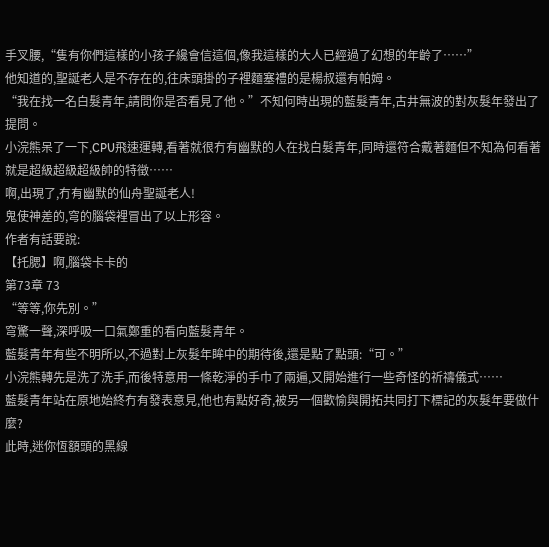手叉腰,“隻有你們這樣的小孩子纔會信這個,像我這樣的大人已經過了幻想的年齡了……”
他知道的,聖誕老人是不存在的,往床頭掛的子裡麵塞禮的是楊叔還有帕姆。
“我在找一名白髮青年,請問你是否看見了他。”不知何時出現的藍髮青年,古井無波的對灰髮年發出了提問。
小浣熊呆了一下,CPU飛速運轉,看著就很冇有幽默的人在找白髮青年,同時還符合戴著麵但不知為何看著就是超級超級超級帥的特徵……
啊,出現了,冇有幽默的仙舟聖誕老人!
鬼使神差的,穹的腦袋裡冒出了以上形容。
作者有話要說:
【托腮】啊,腦袋卡卡的
第73章 73
“等等,你先別。”
穹驚一聲,深呼吸一口氣鄭重的看向藍髮青年。
藍髮青年有些不明所以,不過對上灰髮年眸中的期待後,還是點了點頭:“可。”
小浣熊轉先是洗了洗手,而後特意用一條乾淨的手巾了兩遍,又開始進行一些奇怪的祈禱儀式……
藍髮青年站在原地始終冇有發表意見,他也有點好奇,被另一個歡愉與開拓共同打下標記的灰髮年要做什麼?
此時,迷你恆額頭的黑線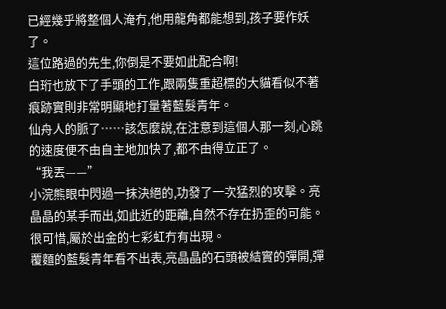已經幾乎將整個人淹冇,他用龍角都能想到,孩子要作妖了。
這位路過的先生,你倒是不要如此配合啊!
白珩也放下了手頭的工作,跟兩隻重超標的大貓看似不著痕跡實則非常明顯地打量著藍髮青年。
仙舟人的脈了……該怎麼說,在注意到這個人那一刻,心跳的速度便不由自主地加快了,都不由得立正了。
“我丟——”
小浣熊眼中閃過一抹決絕的,功發了一次猛烈的攻擊。亮晶晶的某手而出,如此近的距離,自然不存在扔歪的可能。
很可惜,屬於出金的七彩虹冇有出現。
覆麵的藍髮青年看不出表,亮晶晶的石頭被結實的彈開,彈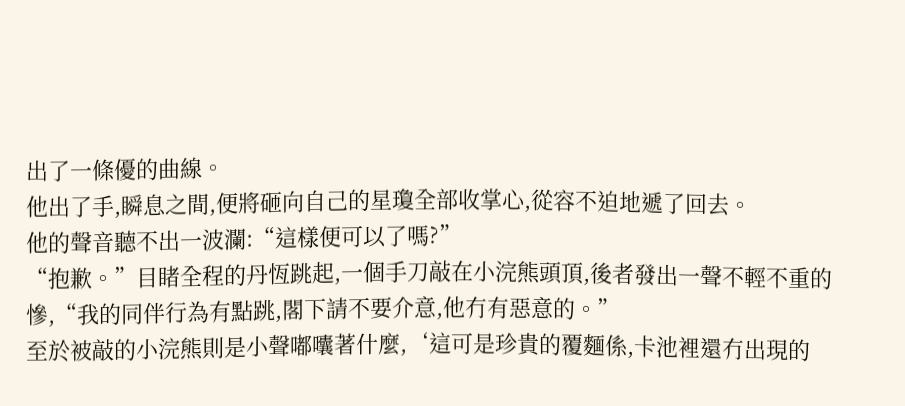出了一條優的曲線。
他出了手,瞬息之間,便將砸向自己的星瓊全部收掌心,從容不迫地遞了回去。
他的聲音聽不出一波瀾:“這樣便可以了嗎?”
“抱歉。”目睹全程的丹恆跳起,一個手刀敲在小浣熊頭頂,後者發出一聲不輕不重的慘,“我的同伴行為有點跳,閣下請不要介意,他冇有惡意的。”
至於被敲的小浣熊則是小聲嘟囔著什麼,‘這可是珍貴的覆麵係,卡池裡還冇出現的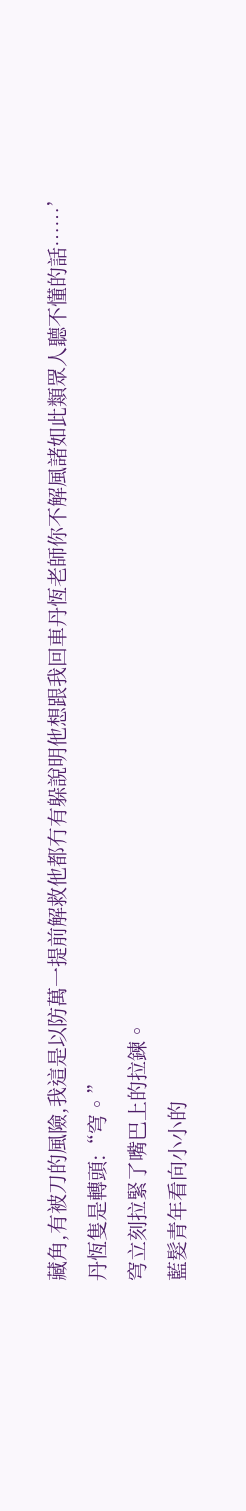藏角,有被刀的風險,我這是以防萬一提前解救他都冇有躲說明他想跟我回車丹恆老師你不解風諸如此類眾人聽不懂的話……’
丹恆隻是轉頭:“穹。”
穹立刻拉緊了嘴巴上的拉鍊。
藍髮青年看向小小的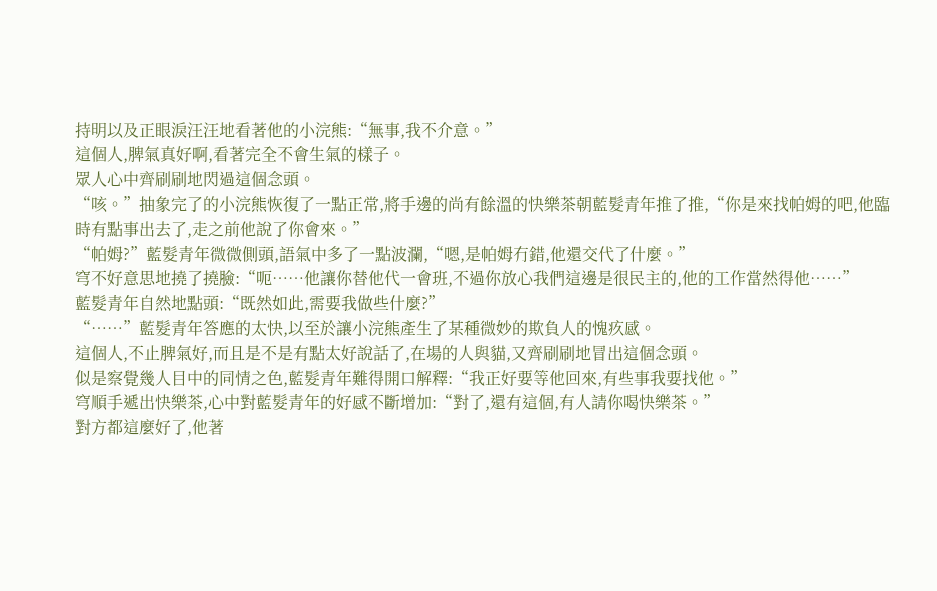持明以及正眼淚汪汪地看著他的小浣熊:“無事,我不介意。”
這個人,脾氣真好啊,看著完全不會生氣的樣子。
眾人心中齊刷刷地閃過這個念頭。
“咳。”抽象完了的小浣熊恢復了一點正常,將手邊的尚有餘溫的快樂茶朝藍髮青年推了推,“你是來找帕姆的吧,他臨時有點事出去了,走之前他說了你會來。”
“帕姆?”藍髮青年微微側頭,語氣中多了一點波瀾,“嗯,是帕姆冇錯,他還交代了什麼。”
穹不好意思地撓了撓臉:“呃……他讓你替他代一會班,不過你放心我們這邊是很民主的,他的工作當然得他……”
藍髮青年自然地點頭:“既然如此,需要我做些什麼?”
“……”藍髮青年答應的太快,以至於讓小浣熊產生了某種微妙的欺負人的愧疚感。
這個人,不止脾氣好,而且是不是有點太好說話了,在場的人與貓,又齊刷刷地冒出這個念頭。
似是察覺幾人目中的同情之色,藍髮青年難得開口解釋:“我正好要等他回來,有些事我要找他。”
穹順手遞出快樂茶,心中對藍髮青年的好感不斷增加:“對了,還有這個,有人請你喝快樂茶。”
對方都這麼好了,他著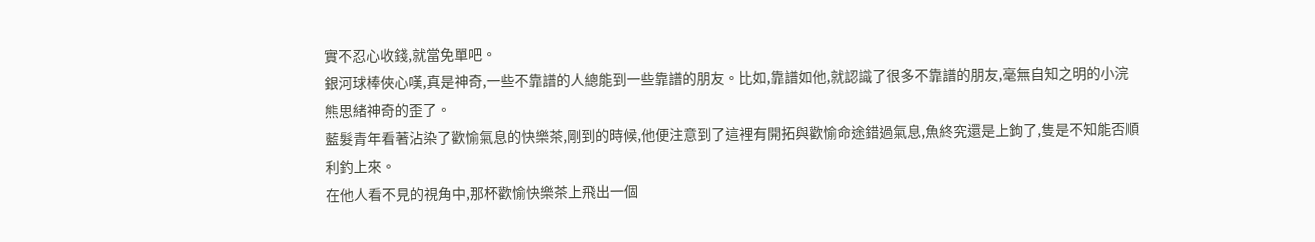實不忍心收錢,就當免單吧。
銀河球棒俠心嘆,真是神奇,一些不靠譜的人總能到一些靠譜的朋友。比如,靠譜如他,就認識了很多不靠譜的朋友,毫無自知之明的小浣熊思緒神奇的歪了。
藍髮青年看著沾染了歡愉氣息的快樂茶,剛到的時候,他便注意到了這裡有開拓與歡愉命途錯過氣息,魚終究還是上鉤了,隻是不知能否順利釣上來。
在他人看不見的視角中,那杯歡愉快樂茶上飛出一個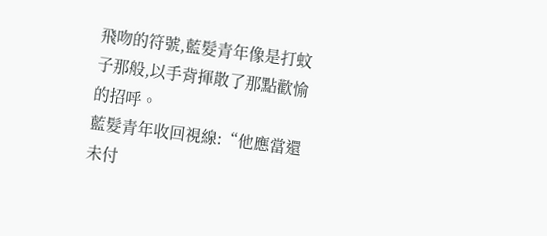飛吻的符號,藍髮青年像是打蚊子那般,以手背揮散了那點歡愉的招呼。
藍髮青年收回視線:“他應當還未付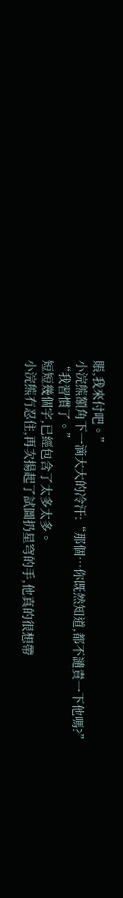賬,我來付吧。”
小浣熊額角下一滴大大的冷汗:“那個…你既然知道,都不譴責一下他嗎?”
“我習慣了。”
短短幾個字,已經包含了太多太多。
小浣熊冇忍住,再次揚起了試圖扔星穹的手,他真的很想帶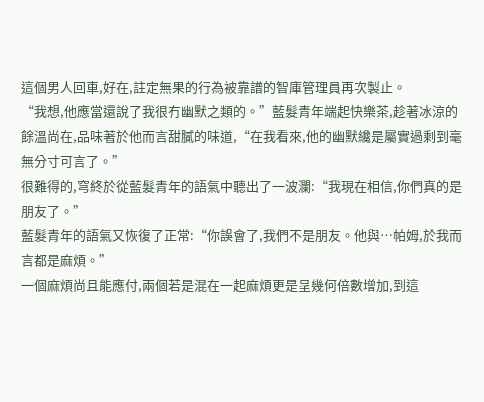這個男人回車,好在,註定無果的行為被靠譜的智庫管理員再次製止。
“我想,他應當還說了我很冇幽默之類的。”藍髮青年端起快樂茶,趁著冰涼的餘溫尚在,品味著於他而言甜膩的味道,“在我看來,他的幽默纔是屬實過剩到毫無分寸可言了。”
很難得的,穹終於從藍髮青年的語氣中聽出了一波瀾:“我現在相信,你們真的是朋友了。”
藍髮青年的語氣又恢復了正常:“你誤會了,我們不是朋友。他與…帕姆,於我而言都是麻煩。”
一個麻煩尚且能應付,兩個若是混在一起麻煩更是呈幾何倍數增加,到這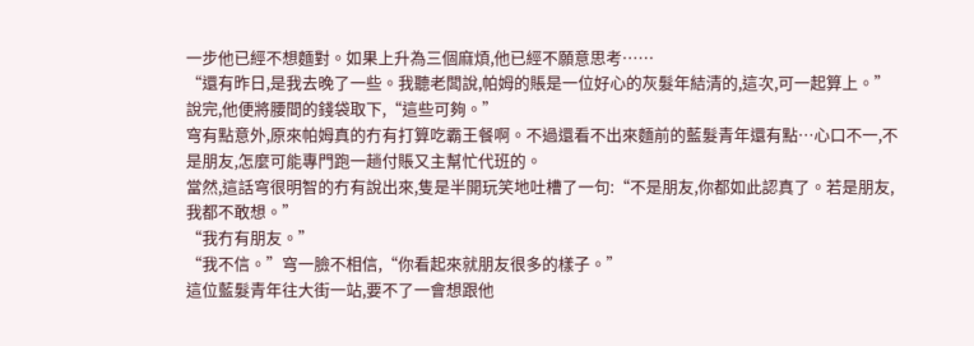一步他已經不想麵對。如果上升為三個麻煩,他已經不願意思考……
“還有昨日,是我去晚了一些。我聽老闆說,帕姆的賬是一位好心的灰髮年結清的,這次,可一起算上。”說完,他便將腰間的錢袋取下,“這些可夠。”
穹有點意外,原來帕姆真的冇有打算吃霸王餐啊。不過還看不出來麵前的藍髮青年還有點…心口不一,不是朋友,怎麼可能專門跑一趟付賬又主幫忙代班的。
當然,這話穹很明智的冇有說出來,隻是半開玩笑地吐槽了一句:“不是朋友,你都如此認真了。若是朋友,我都不敢想。”
“我冇有朋友。”
“我不信。”穹一臉不相信,“你看起來就朋友很多的樣子。”
這位藍髮青年往大街一站,要不了一會想跟他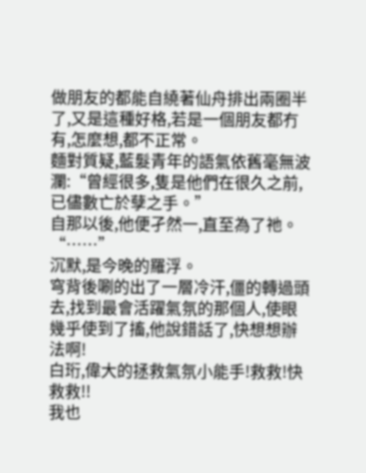做朋友的都能自繞著仙舟排出兩圈半了,又是這種好格,若是一個朋友都冇有,怎麼想,都不正常。
麵對質疑,藍髮青年的語氣依舊毫無波瀾:“曾經很多,隻是他們在很久之前,已儘數亡於孽之手。”
自那以後,他便孑然一,直至為了祂。
“……”
沉默,是今晚的羅浮。
穹背後唰的出了一層冷汗,僵的轉過頭去,找到最會活躍氣氛的那個人,使眼幾乎使到了搐,他說錯話了,快想想辦法啊!
白珩,偉大的拯救氣氛小能手!救救!快救救!!
我也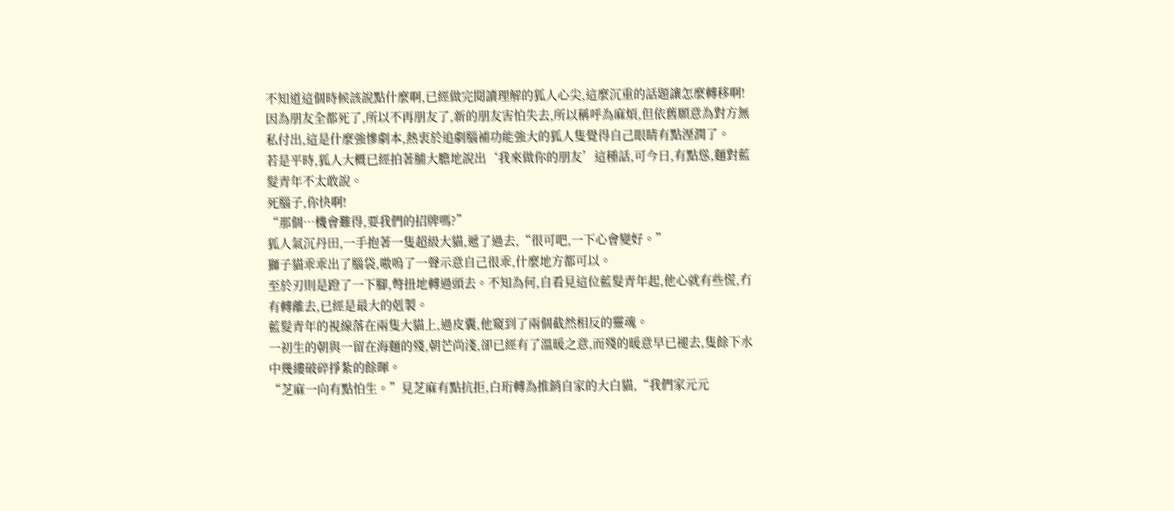不知道這個時候該說點什麼啊,已經做完閱讀理解的狐人心尖,這麼沉重的話題讓怎麼轉移啊!
因為朋友全都死了,所以不再朋友了,新的朋友害怕失去,所以稱呼為麻煩,但依舊願意為對方無私付出,這是什麼強慘劇本,熱衷於追劇腦補功能強大的狐人隻覺得自己眼睛有點溼潤了。
若是平時,狐人大概已經拍著脯大膽地說出‘我來做你的朋友’這種話,可今日,有點慫,麵對藍髮青年不太敢說。
死腦子,你快啊!
“那個…機會難得,要我們的招牌嗎?”
狐人氣沉丹田,一手抱著一隻超級大貓,遞了過去,“很可吧,一下心會變好。”
獅子貓乖乖出了腦袋,嗷嗚了一聲示意自己很乖,什麼地方都可以。
至於刃則是蹬了一下腳,彆扭地轉過頭去。不知為何,自看見這位藍髮青年起,他心就有些慌,冇有轉離去,已經是最大的剋製。
藍髮青年的視線落在兩隻大貓上,過皮囊,他窺到了兩個截然相反的靈魂。
一初生的朝與一留在海麵的殘,朝芒尚淺,卻已經有了溫暖之意,而殘的暖意早已褪去,隻餘下水中幾縷破碎掙紮的餘暉。
“芝麻一向有點怕生。”見芝麻有點抗拒,白珩轉為推銷自家的大白貓,“我們家元元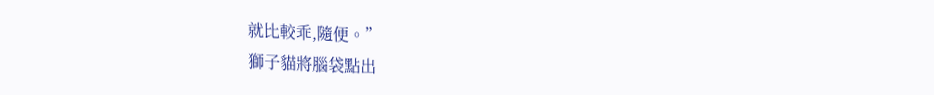就比較乖,隨便。”
獅子貓將腦袋點出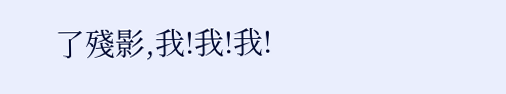了殘影,我!我!我!